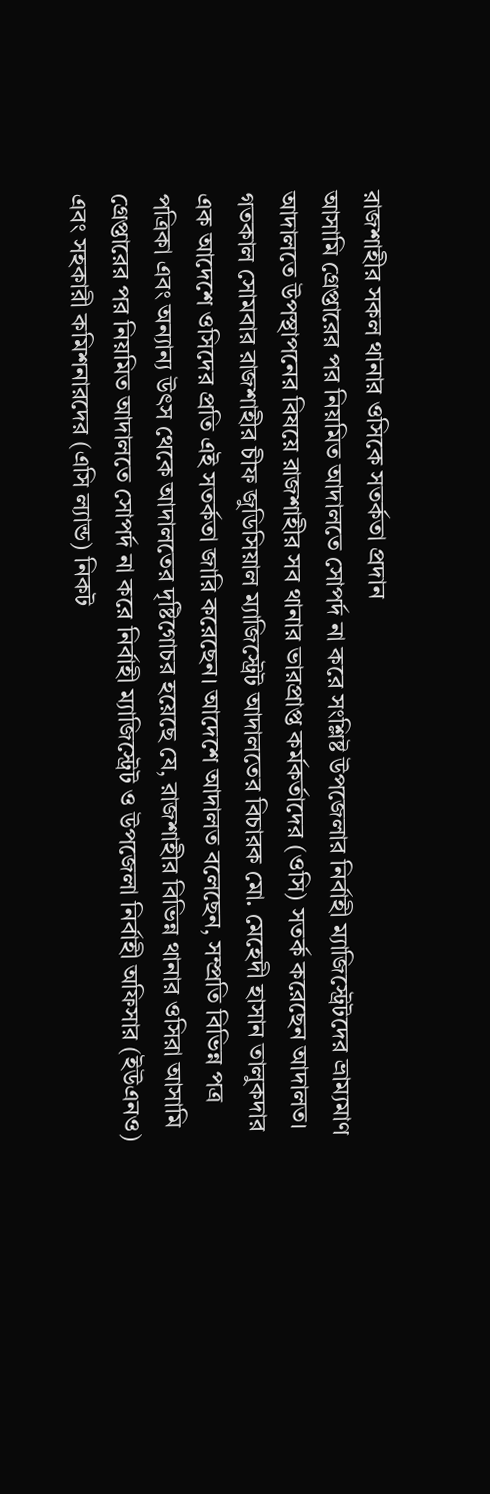রাজশাহীর সকল থানার ওসিকে সতর্কতা প্রদান
আসামি গ্রেপ্তারের পর নিয়মিত আদালতে সোপর্দ না করে সংশ্লিষ্ট উপজেলার নির্বাহী ম্যাজিস্ট্রেটদের ভ্রাম্যমাণ আদালতে উপস্থাপনের বিষয়ে রাজশাহীর সব থানার ভারপ্রাপ্ত কর্মকর্তাদের (ওসি) সতর্ক করেছেন আদালত।
গতকাল সোমবার রাজশাহীর চীফ জুডিসিয়াল ম্যাজিস্ট্রেট আদালতের বিচারক মো. মেহেদী হাসান তালুকদার এক আদেশে ওসিদের প্রতি এই সতর্কতা জারি করেছেন। আদেশে আদালত বলেছেন, সম্প্রতি বিভিন্ন পত্র পত্রিকা এবং অন্যান্য উৎস থেকে আদালতের দৃষ্টিগোচর হয়েছে যে, রাজশাহীর বিভিন্ন থানার ওসিরা আসামি গ্রেপ্তারের পর নিয়মিত আদালতে সোপর্দ না করে নির্বাহী ম্যাজিস্ট্রেট ও উপজেলা নির্বাহী অফিসার (ইউএনও) এবং সহকারী কমিশনারদের (এসি ল্যান্ড) নিকট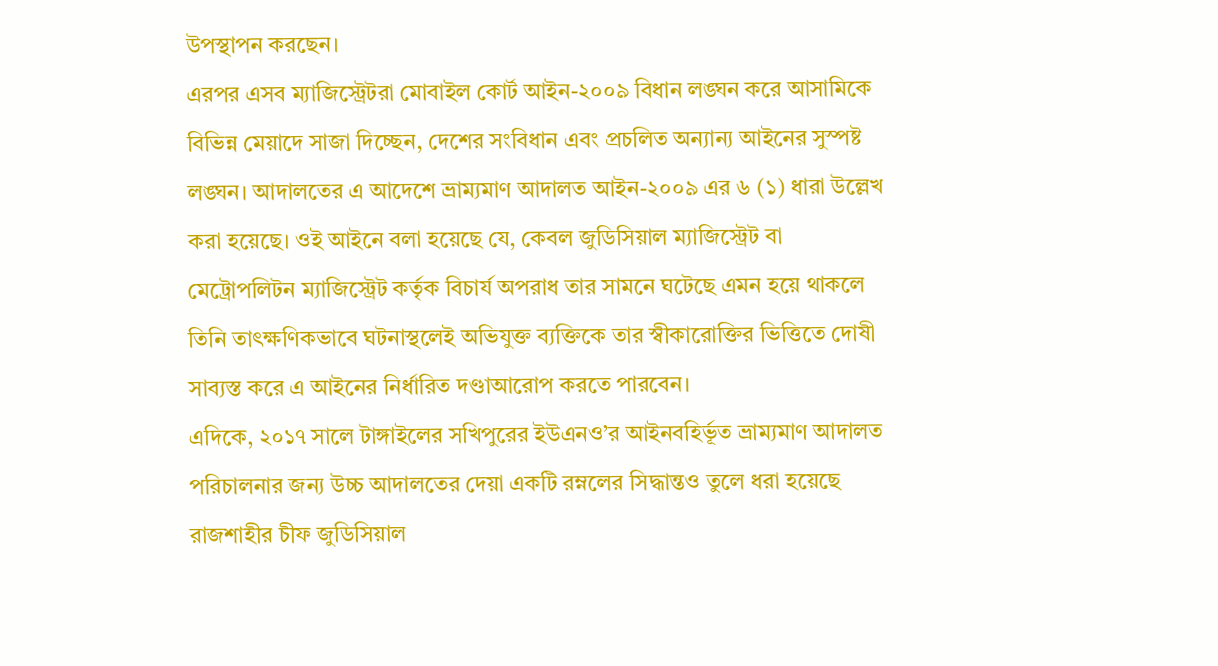উপস্থাপন করছেন।
এরপর এসব ম্যাজিস্ট্রেটরা মোবাইল কোর্ট আইন-২০০৯ বিধান লঙ্ঘন করে আসামিকে বিভিন্ন মেয়াদে সাজা দিচ্ছেন, দেশের সংবিধান এবং প্রচলিত অন্যান্য আইনের সুস্পষ্ট লঙ্ঘন। আদালতের এ আদেশে ভ্রাম্যমাণ আদালত আইন-২০০৯ এর ৬ (১) ধারা উল্লেখ করা হয়েছে। ওই আইনে বলা হয়েছে যে, কেবল জুডিসিয়াল ম্যাজিস্ট্রেট বা মেট্রোপলিটন ম্যাজিস্ট্রেট কর্তৃক বিচার্য অপরাধ তার সামনে ঘটেছে এমন হয়ে থাকলে তিনি তাৎক্ষণিকভাবে ঘটনাস্থলেই অভিযুক্ত ব্যক্তিকে তার স্বীকারোক্তির ভিত্তিতে দোষী সাব্যস্ত করে এ আইনের নির্ধারিত দণ্ডাআরোপ করতে পারবেন।
এদিকে, ২০১৭ সালে টাঙ্গাইলের সখিপুরের ইউএনও’র আইনবহির্ভূত ভ্রাম্যমাণ আদালত পরিচালনার জন্য উচ্চ আদালতের দেয়া একটি রম্নলের সিদ্ধান্তও তুলে ধরা হয়েছে রাজশাহীর চীফ জুডিসিয়াল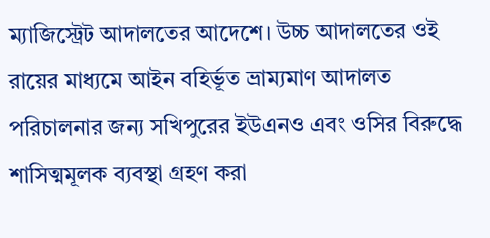ম্যাজিস্ট্রেট আদালতের আদেশে। উচ্চ আদালতের ওই রায়ের মাধ্যমে আইন বহির্ভূত ভ্রাম্যমাণ আদালত পরিচালনার জন্য সখিপুরের ইউএনও এবং ওসির বিরুদ্ধে শাসিত্মমূলক ব্যবস্থা গ্রহণ করা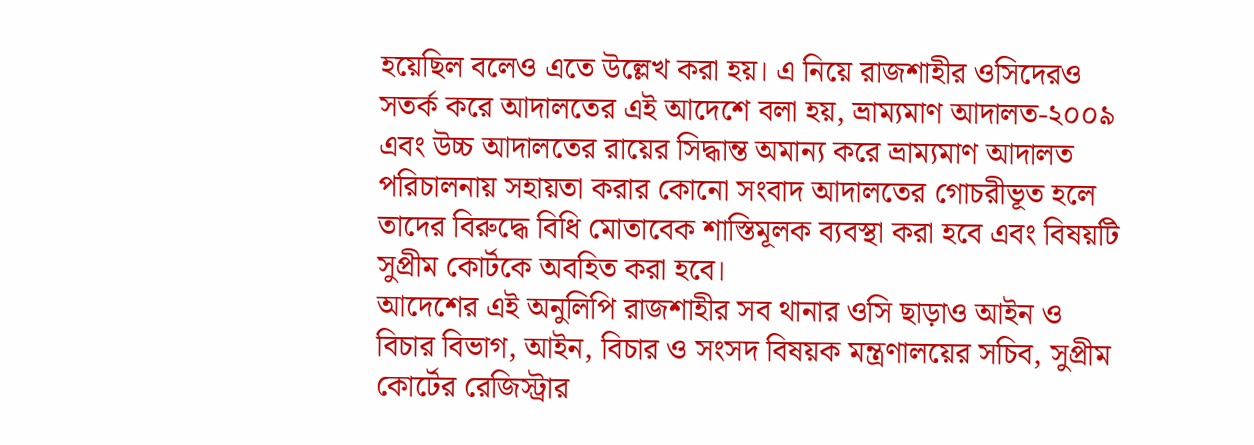হয়েছিল বলেও এতে উল্লেখ করা হয়। এ নিয়ে রাজশাহীর ওসিদেরও সতর্ক করে আদালতের এই আদেশে বলা হয়, ভ্রাম্যমাণ আদালত-২০০৯ এবং উচ্চ আদালতের রায়ের সিদ্ধান্ত অমান্য করে ভ্রাম্যমাণ আদালত পরিচালনায় সহায়তা করার কোনো সংবাদ আদালতের গোচরীভূত হলে তাদের বিরুদ্ধে বিধি মোতাবেক শাস্তিমূলক ব্যবস্থা করা হবে এবং বিষয়টি সুপ্রীম কোর্টকে অবহিত করা হবে।
আদেশের এই অনুলিপি রাজশাহীর সব থানার ওসি ছাড়াও আইন ও বিচার বিভাগ, আইন, বিচার ও সংসদ বিষয়ক মন্ত্রণালয়ের সচিব, সুপ্রীম কোর্টের রেজিস্ট্রার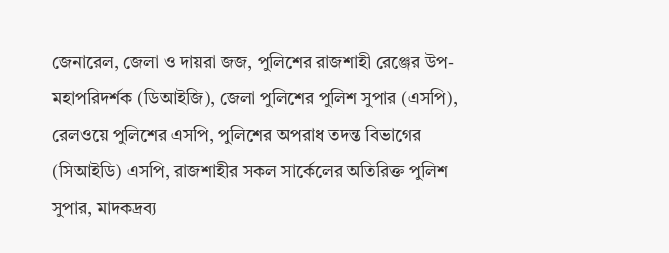জেনারেল, জেলা ও দায়রা জজ, পুলিশের রাজশাহী রেঞ্জের উপ-মহাপরিদর্শক (ডিআইজি), জেলা পুলিশের পুলিশ সুপার (এসপি), রেলওয়ে পুলিশের এসপি, পুলিশের অপরাধ তদন্ত বিভাগের (সিআইডি) এসপি, রাজশাহীর সকল সার্কেলের অতিরিক্ত পুলিশ সুপার, মাদকদ্রব্য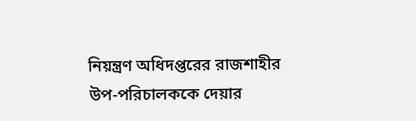নিয়ন্ত্রণ অধিদপ্তরের রাজশাহীর উপ-পরিচালককে দেয়ার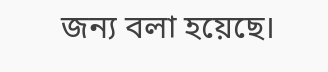জন্য বলা হয়েছে।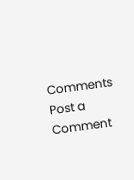Comments
Post a Comment